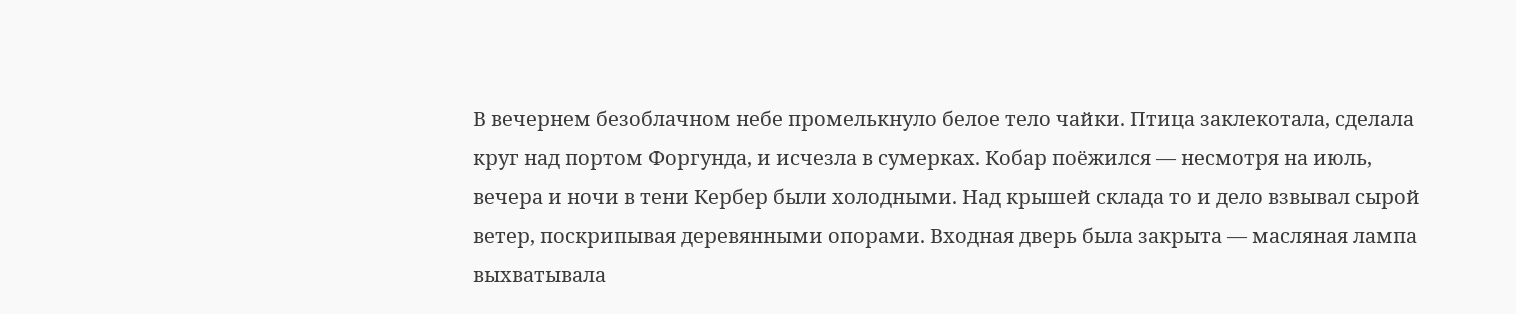В вечернем безоблачном небе промелькнуло белое тело чайки. Птица заклекотала, сделала круг над портом Форгунда, и исчезла в сумерках. Кобар поёжился — несмотря на июль, вечера и ночи в тени Кербер были холодными. Над крышей склада то и дело взвывал сырой ветер, поскрипывая деревянными опорами. Входная дверь была закрыта — масляная лампа выхватывала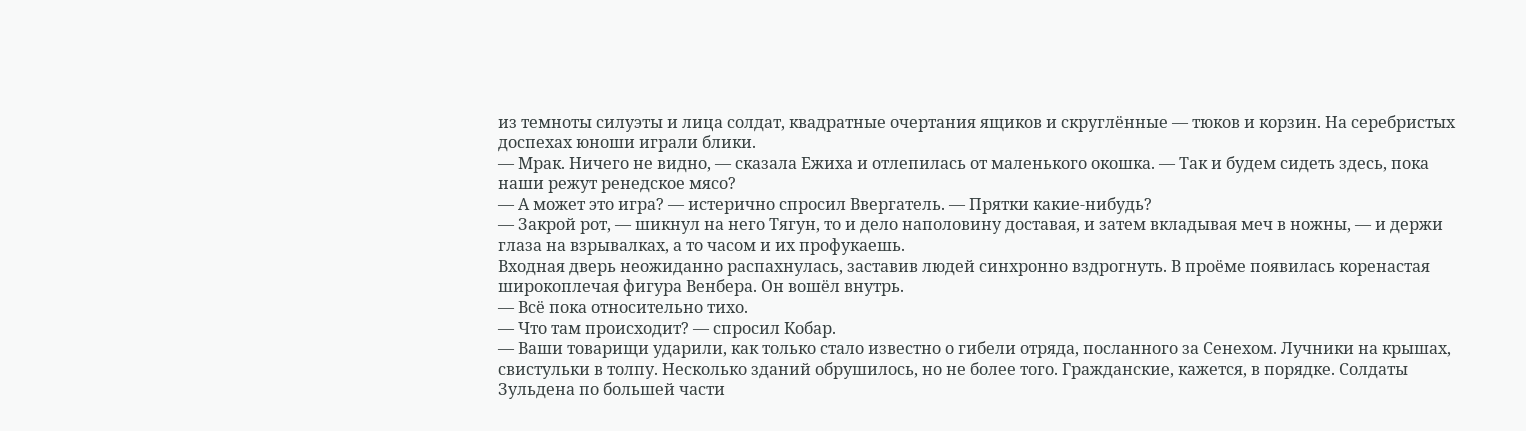из темноты силуэты и лица солдат, квадратные очертания ящиков и скруглённые — тюков и корзин. На серебристых доспехах юноши играли блики.
— Мрак. Ничего не видно, — сказала Ежиха и отлепилась от маленького окошка. — Так и будем сидеть здесь, пока наши режут ренедское мясо?
— А может это игра? — истерично спросил Ввергатель. — Прятки какие-нибудь?
— Закрой рот, — шикнул на него Тягун, то и дело наполовину доставая, и затем вкладывая меч в ножны, — и держи глаза на взрывалках, а то часом и их профукаешь.
Входная дверь неожиданно распахнулась, заставив людей синхронно вздрогнуть. В проёме появилась коренастая широкоплечая фигура Венбера. Он вошёл внутрь.
— Всё пока относительно тихо.
— Что там происходит? — спросил Кобар.
— Ваши товарищи ударили, как только стало известно о гибели отряда, посланного за Сенехом. Лучники на крышах, свистульки в толпу. Несколько зданий обрушилось, но не более того. Гражданские, кажется, в порядке. Солдаты Зульдена по большей части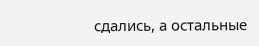сдались, а остальные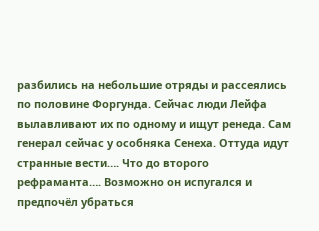разбились на небольшие отряды и рассеялись по половине Форгунда. Сейчас люди Лейфа вылавливают их по одному и ищут ренеда. Сам генерал сейчас у особняка Сенеха. Оттуда идут странные вести…. Что до второго рефраманта…. Возможно он испугался и предпочёл убраться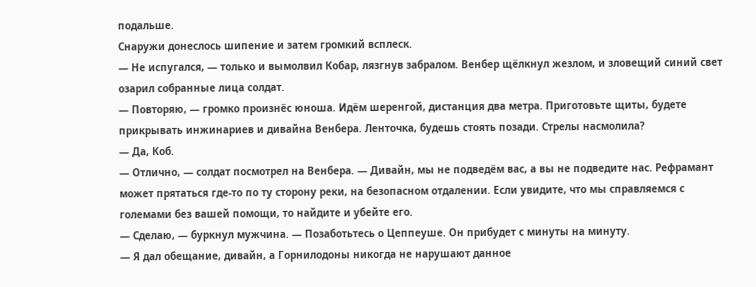подальше.
Снаружи донеслось шипение и затем громкий всплеск.
— Не испугался, — только и вымолвил Кобар, лязгнув забралом. Венбер щёлкнул жезлом, и зловещий синий свет озарил собранные лица солдат.
— Повторяю, — громко произнёс юноша. Идём шеренгой, дистанция два метра. Приготовьте щиты, будете прикрывать инжинариев и дивайна Венбера. Ленточка, будешь стоять позади. Стрелы насмолила?
— Да, Коб.
— Отлично, — солдат посмотрел на Венбера. — Дивайн, мы не подведём вас, а вы не подведите нас. Рефрамант может прятаться где-то по ту сторону реки, на безопасном отдалении. Если увидите, что мы справляемся с големами без вашей помощи, то найдите и убейте его.
— Сделаю, — буркнул мужчина. — Позаботьтесь о Цеппеуше. Он прибудет с минуты на минуту.
— Я дал обещание, дивайн, а Горнилодоны никогда не нарушают данное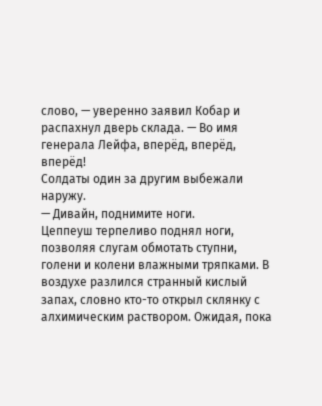слово, — уверенно заявил Кобар и распахнул дверь склада. — Во имя генерала Лейфа, вперёд, вперёд, вперёд!
Солдаты один за другим выбежали наружу.
— Дивайн, поднимите ноги.
Цеппеуш терпеливо поднял ноги, позволяя слугам обмотать ступни, голени и колени влажными тряпками. В воздухе разлился странный кислый запах, словно кто-то открыл склянку с алхимическим раствором. Ожидая, пока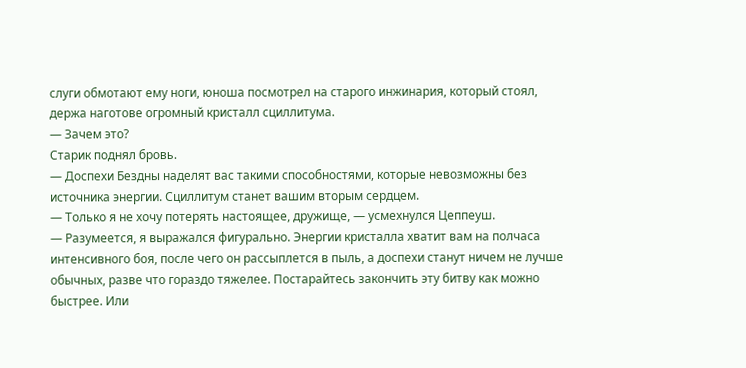слуги обмотают ему ноги, юноша посмотрел на старого инжинария, который стоял, держа наготове огромный кристалл сциллитума.
— Зачем это?
Старик поднял бровь.
— Доспехи Бездны наделят вас такими способностями, которые невозможны без источника энергии. Сциллитум станет вашим вторым сердцем.
— Только я не хочу потерять настоящее, дружище, — усмехнулся Цеппеуш.
— Разумеется, я выражался фигурально. Энергии кристалла хватит вам на полчаса интенсивного боя, после чего он рассыплется в пыль, а доспехи станут ничем не лучше обычных, разве что гораздо тяжелее. Постарайтесь закончить эту битву как можно быстрее. Или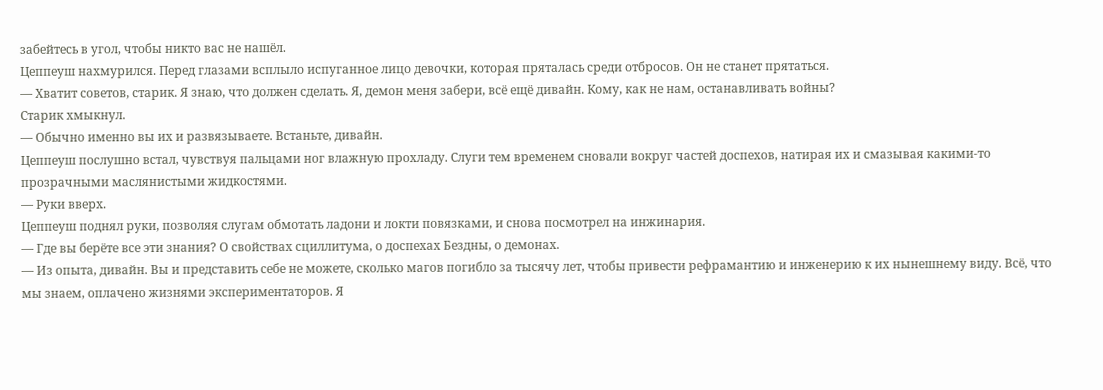забейтесь в угол, чтобы никто вас не нашёл.
Цеппеуш нахмурился. Перед глазами всплыло испуганное лицо девочки, которая пряталась среди отбросов. Он не станет прятаться.
— Хватит советов, старик. Я знаю, что должен сделать. Я, демон меня забери, всё ещё дивайн. Кому, как не нам, останавливать войны?
Старик хмыкнул.
— Обычно именно вы их и развязываете. Встаньте, дивайн.
Цеппеуш послушно встал, чувствуя пальцами ног влажную прохладу. Слуги тем временем сновали вокруг частей доспехов, натирая их и смазывая какими-то прозрачными маслянистыми жидкостями.
— Руки вверх.
Цеппеуш поднял руки, позволяя слугам обмотать ладони и локти повязками, и снова посмотрел на инжинария.
— Где вы берёте все эти знания? О свойствах сциллитума, о доспехах Бездны, о демонах.
— Из опыта, дивайн. Вы и представить себе не можете, сколько магов погибло за тысячу лет, чтобы привести рефрамантию и инженерию к их нынешнему виду. Всё, что мы знаем, оплачено жизнями экспериментаторов. Я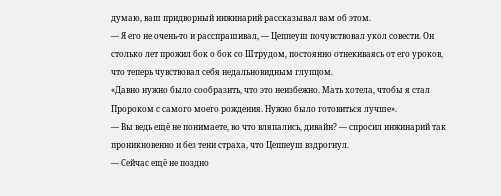думаю, ваш придворный инжинарий рассказывал вам об этом.
— Я его не очень-то и расспрашивал, — Цеппеуш почувствовал укол совести. Он столько лет прожил бок о бок со Штрудом, постоянно отнекиваясь от его уроков, что теперь чувствовал себя недальновидным глупцом.
«Давно нужно было сообразить, что это неизбежно. Мать хотела, чтобы я стал Пророком с самого моего рождения. Нужно было готовиться лучше».
— Вы ведь ещё не понимаете, во что вляпались, дивайн? — спросил инжинарий так проникновенно и без тени страха, что Цеппеуш вздрогнул.
— Сейчас ещё не поздно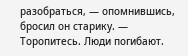разобраться, — опомнившись, бросил он старику. — Торопитесь. Люди погибают.